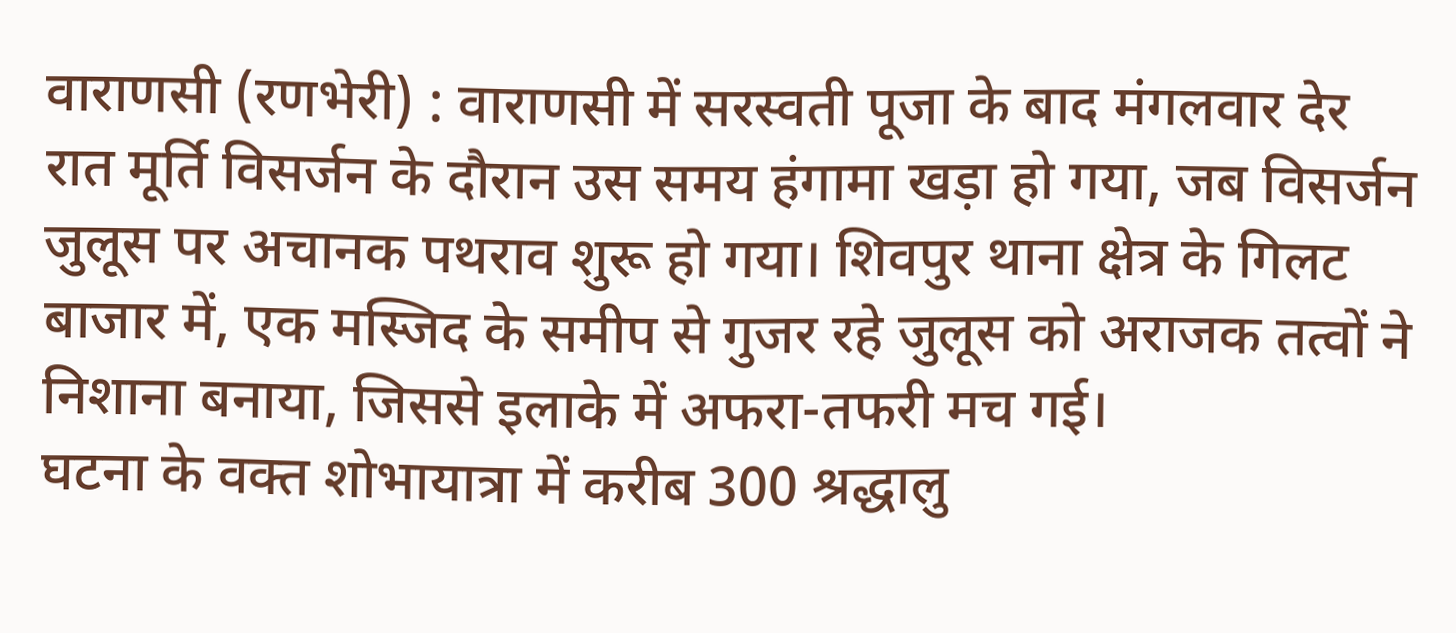वाराणसी (रणभेरी) : वाराणसी में सरस्वती पूजा के बाद मंगलवार देर रात मूर्ति विसर्जन के दौरान उस समय हंगामा खड़ा हो गया, जब विसर्जन जुलूस पर अचानक पथराव शुरू हो गया। शिवपुर थाना क्षेत्र के गिलट बाजार में, एक मस्जिद के समीप से गुजर रहे जुलूस को अराजक तत्वों ने निशाना बनाया, जिससे इलाके में अफरा-तफरी मच गई।
घटना के वक्त शोभायात्रा में करीब 300 श्रद्धालु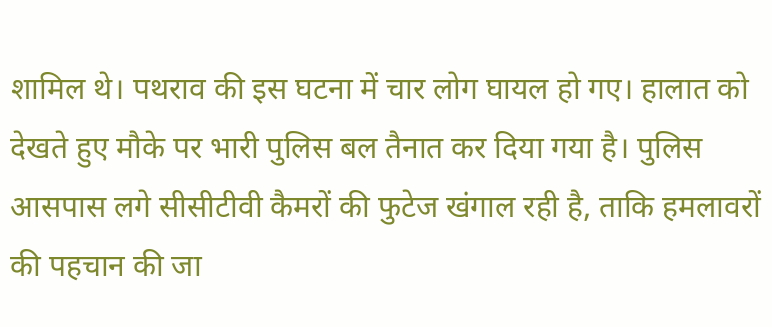शामिल थे। पथराव की इस घटना में चार लोग घायल हो गए। हालात को देखते हुए मौके पर भारी पुलिस बल तैनात कर दिया गया है। पुलिस आसपास लगे सीसीटीवी कैमरों की फुटेज खंगाल रही है, ताकि हमलावरों की पहचान की जा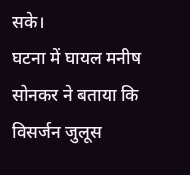सके।
घटना में घायल मनीष सोनकर ने बताया कि विसर्जन जुलूस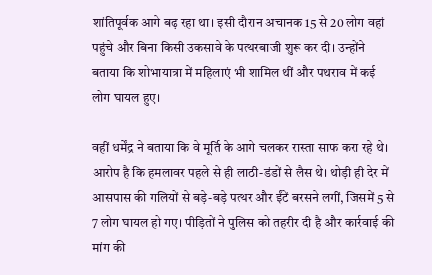शांतिपूर्वक आगे बढ़ रहा था। इसी दौरान अचानक 15 से 20 लोग वहां पहुंचे और बिना किसी उकसावे के पत्थरबाजी शुरू कर दी। उन्होंने बताया कि शोभायात्रा में महिलाएं भी शामिल थीं और पथराव में कई लोग घायल हुए।

वहीं धर्मेंद्र ने बताया कि वे मूर्ति के आगे चलकर रास्ता साफ करा रहे थे। आरोप है कि हमलावर पहले से ही लाठी-डंडों से लैस थे। थोड़ी ही देर में आसपास की गलियों से बड़े-बड़े पत्थर और ईंटें बरसने लगीं, जिसमें 5 से 7 लोग घायल हो गए। पीड़ितों ने पुलिस को तहरीर दी है और कार्रवाई की मांग की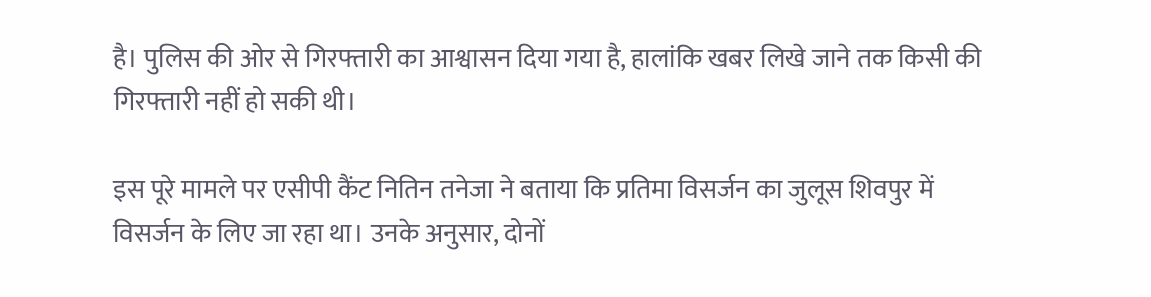है। पुलिस की ओर से गिरफ्तारी का आश्वासन दिया गया है, हालांकि खबर लिखे जाने तक किसी की गिरफ्तारी नहीं हो सकी थी।

इस पूरे मामले पर एसीपी कैंट नितिन तनेजा ने बताया कि प्रतिमा विसर्जन का जुलूस शिवपुर में विसर्जन के लिए जा रहा था। उनके अनुसार, दोनों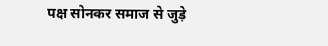पक्ष सोनकर समाज से जुड़े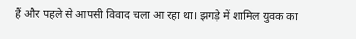हैं और पहले से आपसी विवाद चला आ रहा था। झगड़े में शामिल युवक का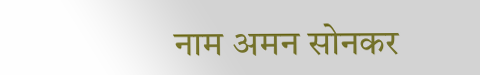नाम अमन सोनकर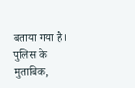बताया गया है। पुलिस के मुताबिक,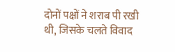दोनों पक्षों ने शराब पी रखी थी, जिसके चलते विवाद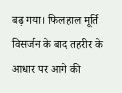बढ़ गया। फिलहाल मूर्ति विसर्जन के बाद तहरीर के आधार पर आगे की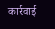कार्रवाई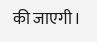की जाएगी।